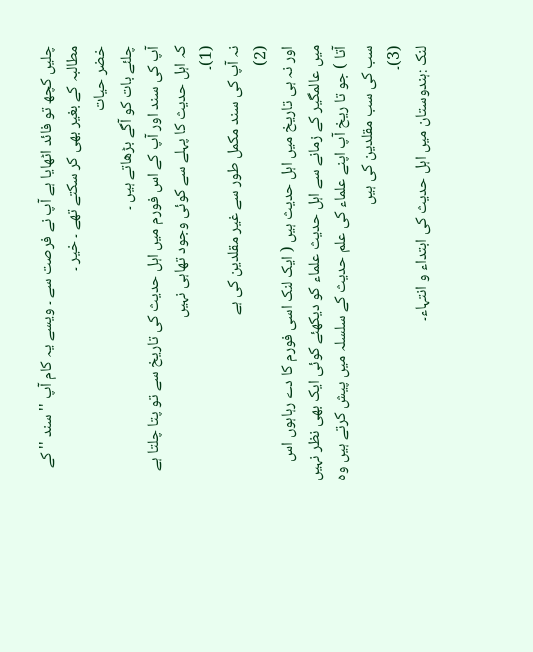چلیں کچھ تو فائد اٹھایا ہے آپ نے فرصت سے ۔ ویسے یہ کام آپ '' سند '' کے مطالبہ کے بغیر بھی کر سکتے تھے ۔ خیر ۔
خضر حیات
چلئے بات کو آگے بڑھاتے ہیں ۔
آپ کی سند اور آپ کے اس فورم میں اہل حدیث کی تاریخ سے تو پتا چلتا ہے کہ اہل حدیث کا پہلے سے کوئی وجود تھاہی نہیں
(1)۔
نہ آپ کی سند مکمل طور سے غیر مقلدین کی ہے
(2)
اور نہ ہی تاریخ میں اہل حدیث ہیں ( ایک لنک اسی فورم کا دے رہاہوں اس میں عالمگیر کے زمانے سے اہل حدیث علماء کو دیکھئے کوئی ایک بھی نظر نہیں آتا ) جو تا ریخ آپ اپنے علماء کی علم حدیث کے سلسلہ میں پیش کرتے ہیں وہ سب کی سب مقلدین کی ہیں
(3)۔
لنک :ہندوستان میں اہل حدیث کی ابتداء و انتہاء۔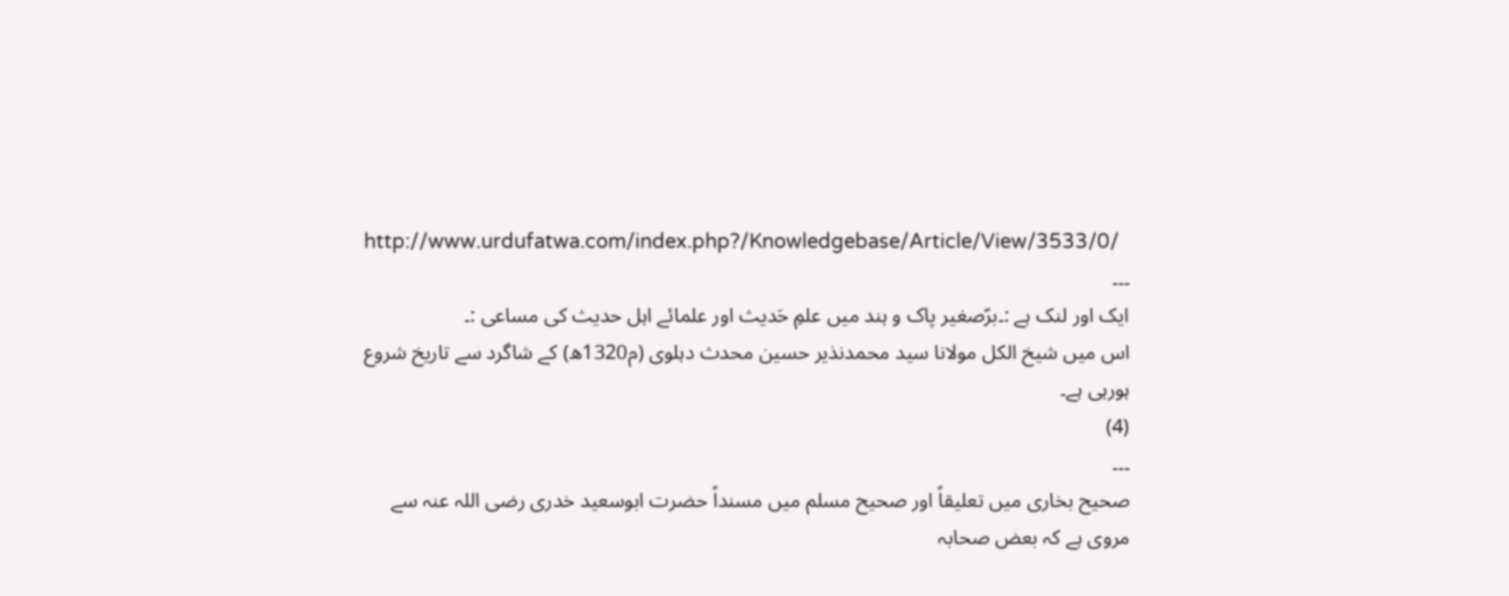http://www.urdufatwa.com/index.php?/Knowledgebase/Article/View/3533/0/
۔۔۔
ایک اور لنک ہے :۔برّصغیر پاک و ہند میں علمِ حَدیث اور علمائے اہل حدیث کی مساعی :۔
اس میں شیخ الکل مولانا سید محمدنذیر حسین محدث دہلوی (م1320ھ) کے شاگرد سے تاریخ شروع ہورہی ہے۔
(4)
۔۔۔
صحیح بخاری میں تعلیقاً اور صحیح مسلم میں مسنداً حضرت ابوسعید خدری رضی اللہ عنہ سے مروی ہے کہ بعض صحابہ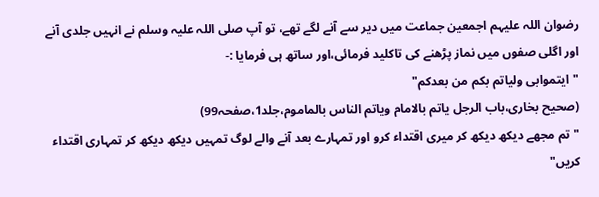رضوان اللہ علیہم اجمعین جماعت میں دیر سے آنے لگے تھے، تو آپ صلی اللہ علیہ وسلم نے انہیں جلدی آنے اور اگلی صفوں میں نماز پڑھنے کی تاکلید فرمائی،اور ساتھ ہی فرمایا :-
"ایتموابی ولیاتم بکم من بعدکم"
(صحیح بخاری،باب الرجل یاتم بالامام ویاتم الناس بالماموم،جلد1،صفحہ99)
"تم مجھے دیکھ دیکھ کر میری اقتداء کرو اور تمہارے بعد آنے والے لوگ تمہیں دیکھ دیکھ کر تمہاری اقتداء کریں"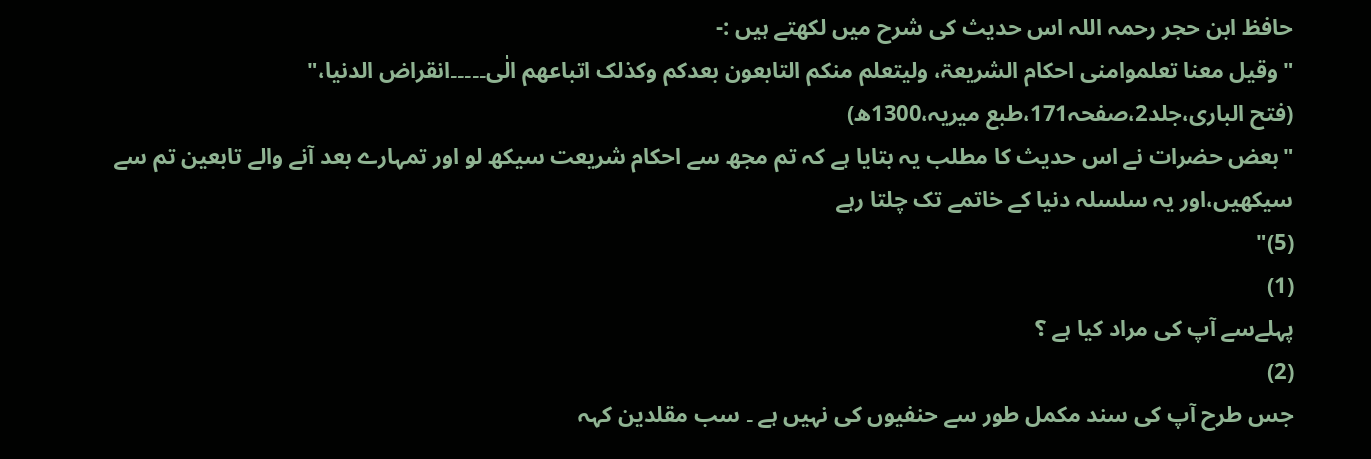حافظ ابن حجر رحمہ اللہ اس حدیث کی شرح میں لکھتے ہیں :-
"وقیل معنا تعلموامنی احکام الشریعۃ، ولیتعلم منکم التابعون بعدکم وکذلک اتباعھم الٰی۔۔۔۔۔انقراض الدنیا،"
(فتح الباری،جلد2،صفحہ171،طبع میریہ،1300ھ)
"بعض حضرات نے اس حدیث کا مطلب یہ بتایا ہے کہ تم مجھ سے احکام شریعت سیکھ لو اور تمہارے بعد آنے والے تابعین تم سے سیکھیں،اور یہ سلسلہ دنیا کے خاتمے تک چلتا رہے
(5)"
(1)
پہلےسے آپ کی مراد کیا ہے ؟
(2)
جس طرح آپ کی سند مکمل طور سے حنفیوں کی نہیں ہے ۔ سب مقلدین کہہ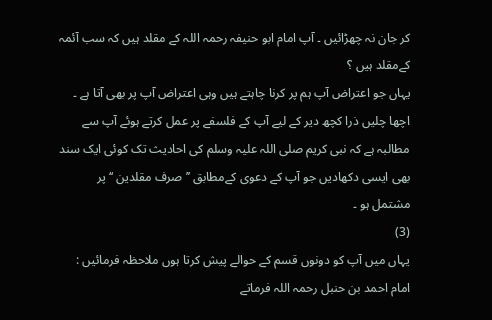کر جان نہ چھڑائیں ۔ آپ امام ابو حنیفہ رحمہ اللہ کے مقلد ہیں کہ سب آئمہ کےمقلد ہیں ؟
یہاں جو اعتراض آپ ہم پر کرنا چاہتے ہیں وہی اعتراض آپ پر بھی آتا ہے ۔
اچھا چلیں ذرا کچھ دیر کے لیے آپ کے فلسفے پر عمل کرتے ہوئے آپ سے مطالبہ ہے کہ نبی کریم صلی اللہ علیہ وسلم کی احادیث تک کوئی ایک سند بھی ایسی دکھادیں جو آپ کے دعوی کےمطابق ’’ صرف مقلدین ‘‘ پر مشتمل ہو ۔
(3)
یہاں میں آپ کو دونوں قسم کے حوالے پیش کرتا ہوں ملاحظہ فرمائیں :
امام احمد بن حنبل رحمہ اللہ فرماتے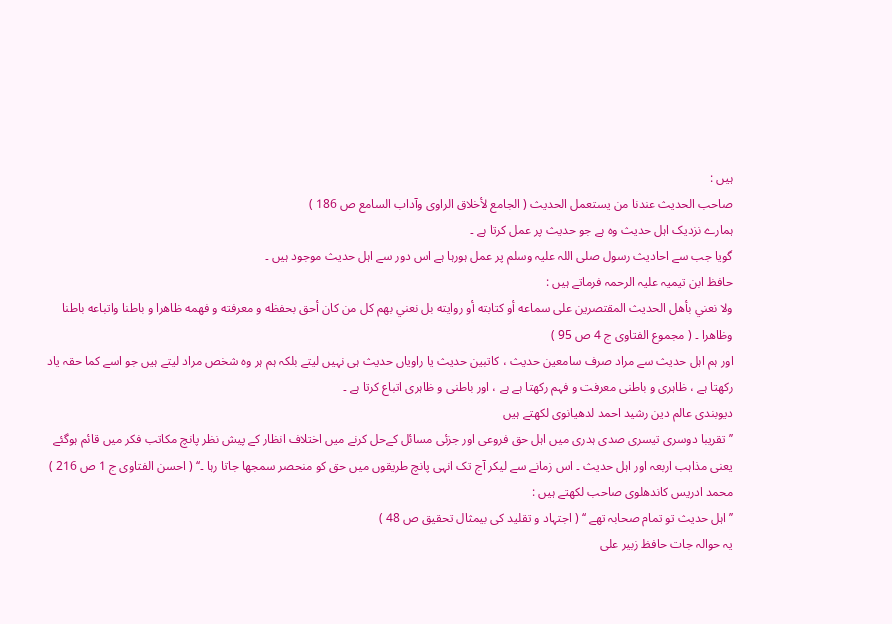ہیں :
صاحب الحديث عندنا من يستعمل الحديث ( الجامع لأخلاق الراوی وآداب السامع ص 186 )
ہمارے نزدیک اہل حدیث وہ ہے جو حدیث پر عمل کرتا ہے ۔
گویا جب سے احادیث رسول صلی اللہ علیہ وسلم پر عمل ہورہا ہے اس دور سے اہل حدیث موجود ہیں ۔
حافظ ابن تیمیہ علیہ الرحمہ فرماتے ہیں :
ولا نعني بأهل الحديث المقتصرين على سماعه أو كتابته أو روايته بل نعني بهم كل من كان أحق بحفظه و معرفته و فهمه ظاهرا و باطنا واتباعه باطنا وظاهرا ۔ ( مجموع الفتاوی ج 4 ص 95 )
اور ہم اہل حدیث سے مراد صرف سامعین حدیث ، کاتبین حدیث یا راویاں حدیث ہی نہیں لیتے بلکہ ہم ہر وہ شخص مراد لیتے ہیں جو اسے کما حقہ یاد رکھتا ہے ، ظاہری و باطنی معرفت و فہم رکھتا ہے ہے ، اور باطنی و ظاہری اتباع کرتا ہے ۔
دیوبندی عالم دین رشید احمد لدھیانوی لکھتے ہیں
’’ تقریبا دوسری تیسری صدی ہدری میں اہل حق فروعی اور جزئی مسائل کےحل کرنے میں اختلاف انظار کے پیش نظر پانچ مکاتب فکر میں قائم ہوگئے یعنی مذاہب اربعہ اور اہل حدیث ۔ اس زمانے سے لیکر آج تک انہی پانچ طریقوں میں حق کو منحصر سمجھا جاتا رہا ۔‘‘ ( احسن الفتاوی ج 1 ص 216 )
محمد ادریس کاندھلوی صاحب لکھتے ہیں :
’’ اہل حدیث تو تمام صحابہ تھے ‘‘ ( اجتہاد و تقلید کی بیمثال تحقیق ص 48 )
یہ حوالہ جات حافظ زبیر علی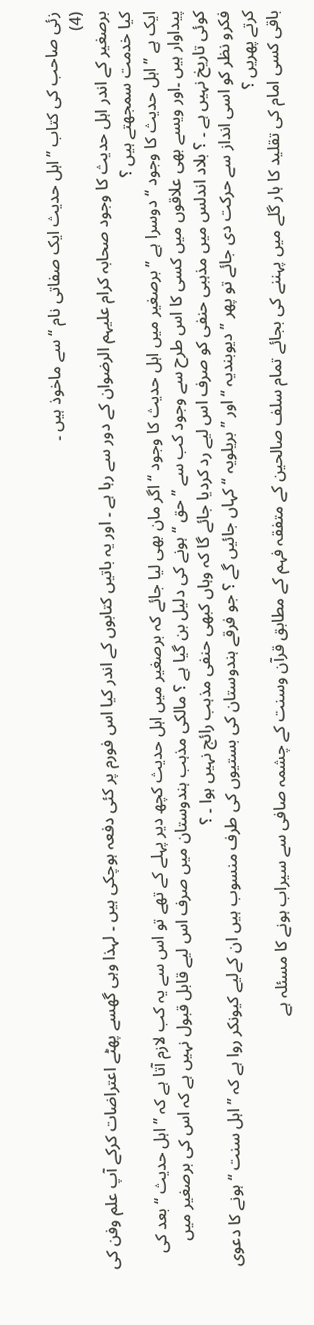زئی صاحب کی کتاب ’’ اہل حدیث ایک صفاتی نام ‘‘ سے ماخوذ ہیں ۔
(4)
برصغیر کے اندر اہل حدیث کا وجود صحابہ کرام علیہم الرضوان کے دور سے رہا ہے ۔ اور یہ باتیں کتابوں کے اندر کیا اس فورم پر کئی دفعہ ہوچکی ہیں ۔ لہذا وہی گھسے پھٹے اعتراضات کرکے آپ علم وفن کی کیا خدمت سمجھتے ہیں ؟
ایک ہے ’’ اہل حدیث کا وجود ‘‘ دوسرا ہے ’’ برصغیر میں اہل حدیث کا وجود ‘‘ اگر مان بھی لیا جائے کہ برصغیر میں اہل حدیث کچھ دیر پہلے کے تھے تو اس سے یہ کب لازم آتا ہے کہ ’’ اہل حدیث ‘‘ بعد کی پیداوار ہیں ۔اور ویسے بھی علاقوں میں کسی کا اس طرح سے وجود کب سے ’’ حق ‘‘ ہونے کی دلیل بن گیا ہے ؟ مالکی مذہب ہندوستان میں صرف اس لیے قابل قبول نہیں ہے کہ اس کی برصغیر میں کوئی تاریخ نہیں ہے ۔ ؟ بلاد اندلس میں مذہبی حنفی کو صرف اس لیے رد کردیا جائے گا کہ وہاں کبھی حنفی مذہب رائج نہیں ہوا ۔ ؟
فکرو نظر کو اسی انداز سے حرکت دی جائے تو پھر ’’ دیوبندیہ ‘‘ اور ’’ بریلویہ ‘‘ کہاں جائیں گے ؟ جو فرقے ہندوستان کی بستیوں کی طرف منسوب ہیں ان کےلیے کیونکر روا ہے کہ ’’ اہل سنت ‘‘ ہونے کا دعوی کرتے پھریں ؟
باقی کسی امام کی تقلید کا ہار گلے میں پہننے کی بجائے تمام سلف صالحین کے متفقہ فہم کے مطابق قرآن وسنت کے چشمہ صافی سے سیراب ہونے کا مسئلہ ہے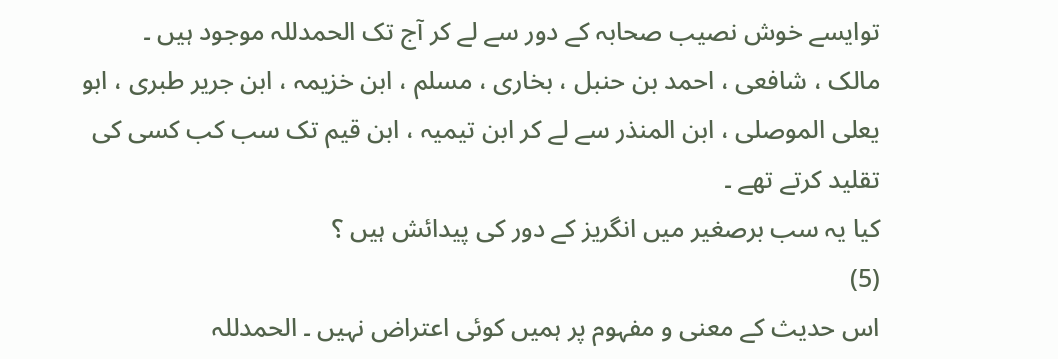توایسے خوش نصیب صحابہ کے دور سے لے کر آج تک الحمدللہ موجود ہیں ۔
مالک ، شافعی ، احمد بن حنبل ، بخاری ، مسلم ، ابن خزیمہ ، ابن جریر طبری ، ابو یعلی الموصلی ، ابن المنذر سے لے کر ابن تیمیہ ، ابن قیم تک سب کب کسی کی تقلید کرتے تھے ۔
کیا یہ سب برصغیر میں انگریز کے دور کی پیدائش ہیں ؟
(5)
اس حدیث کے معنی و مفہوم پر ہمیں کوئی اعتراض نہیں ۔ الحمدللہ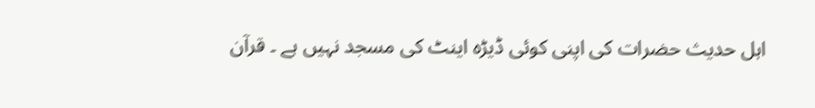اہل حدیث حضرات کی اپنی کوئی ڈیڑہ اینٹ کی مسجد نہیں ہے ۔ قرآن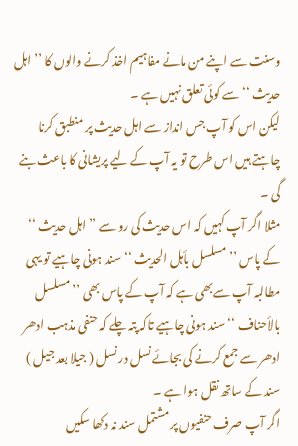وسنت سے اپنے من مانے مفاہیم اخذ کرنے والوں کا ’’ اہل حدیث ‘‘ سے کوئی تعلق نہیں ہے ۔
لیکن اس کو آپ جس انداز سے اہل حدیث پر منطبق کرنا چاہتے ہیں اس طرح تو یہ آپ کے لیے پریشانی کا باعث بنے گی ۔
مثلا اگر آپ کہیں کہ اس حدیث کی رو سے ’’ اہل حدیث ‘‘ کے پاس ’’ مسلسل بأہل الحدیث ‘‘ سند ہونی چاہیے تو یہی مطالبہ آپ سےبھی ہے کہ آپ کے پاس بھی ’’ مسلسل بالأحناف ‘‘ سند ہونی چاہیے تاکہ پتہ چلے کہ حنفی مذہب ادھر ادھر سے جمع کرنے کی بجائے نسل در نسل ( جیلا بعد جیل ) سند کے ساتھ نقل ہوا ہے ۔
اگر آپ صرف حنفیوں پر مشتمل سند نہ دکھا سکیں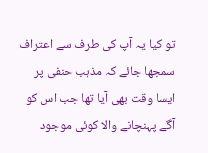تو کیا یہ آپ کی طرف سے اعتراف سمجھا جائے کہ مذہب حنفی پر ایسا وقت بھی آیا تھا جب اس کو آگے پہنچانے والا کوئی موجود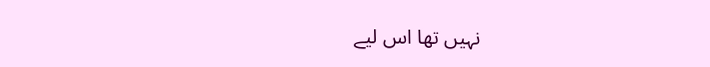نہیں تھا اس لیے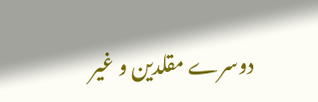دوسرے مقلدین و غیر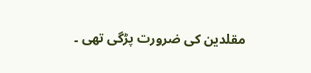مقلدین کی ضرورت پڑگی تھی ۔